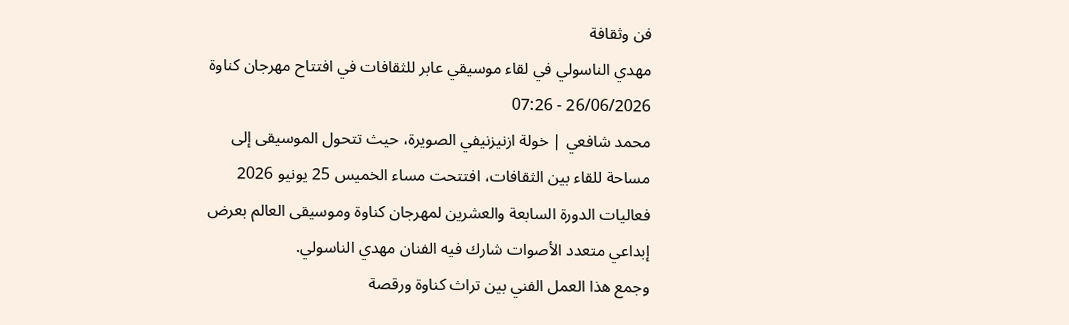فن وثقافة
مهدي الناسولي في لقاء موسيقي عابر للثقافات في افتتاح مهرجان كناوة
26/06/2026 - 07:26
محمد شافعي | خولة ازنيزنيفي الصويرة، حيث تتحول الموسيقى إلى مساحة للقاء بين الثقافات، افتتحت مساء الخميس 25 يونيو 2026 فعاليات الدورة السابعة والعشرين لمهرجان كناوة وموسيقى العالم بعرض إبداعي متعدد الأصوات شارك فيه الفنان مهدي الناسولي.
وجمع هذا العمل الفني بين تراث كناوة ورقصة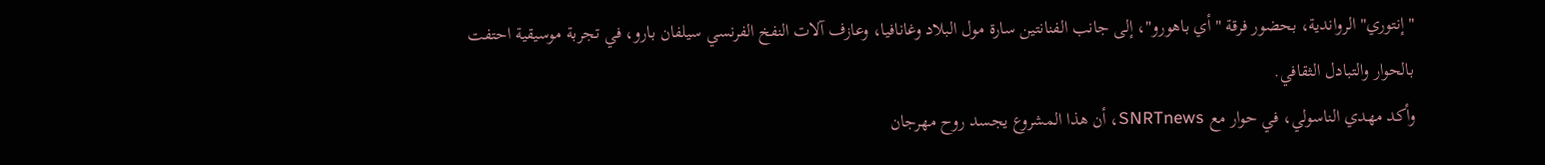"إنتوري" الرواندية، بحضور فرقة "أي باهورو"، إلى جانب الفنانتين سارة مول البلاد وغانافيا، وعازف آلات النفخ الفرنسي سيلفان بارو، في تجربة موسيقية احتفت بالحوار والتبادل الثقافي.
وأكد مهدي الناسولي، في حوار مع SNRTnews، أن هذا المشروع يجسد روح مهرجان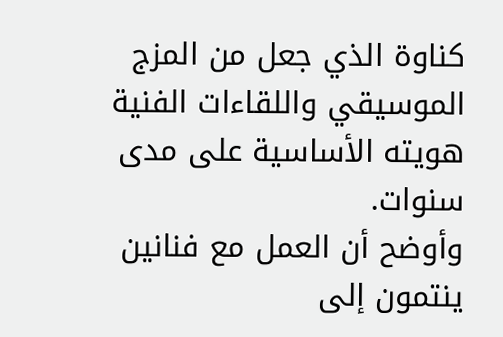كناوة الذي جعل من المزج الموسيقي واللقاءات الفنية هويته الأساسية على مدى سنوات.
وأوضح أن العمل مع فنانين ينتمون إلى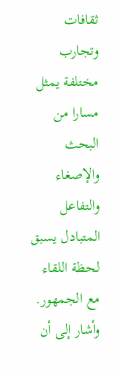ثقافات وتجارب مختلفة يمثل مسارا من البحث والإصغاء والتفاعل المتبادل يسبق لحظة اللقاء مع الجمهور.
وأشار إلى أن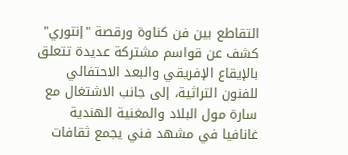التقاطع بين فن كناوة ورقصة "إنتوري" كشف عن قواسم مشتركة عديدة تتعلق بالإيقاع الإفريقي والبعد الاحتفالي للفنون التراثية، إلى جانب الاشتغال مع سارة مول البلاد والمغنية الهندية غانافيا في مشهد فني يجمع ثقافات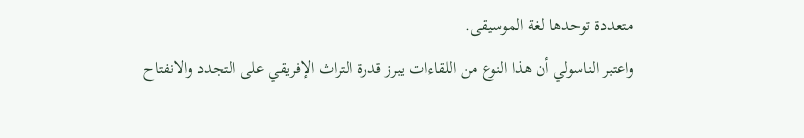متعددة توحدها لغة الموسيقى.
واعتبر الناسولي أن هذا النوع من اللقاءات يبرز قدرة التراث الإفريقي على التجدد والانفتاح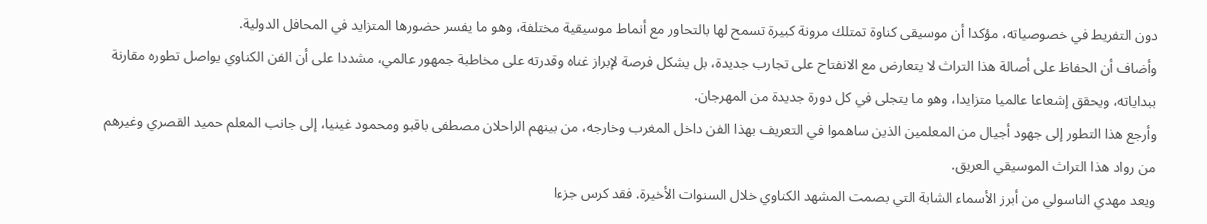دون التفريط في خصوصياته، مؤكدا أن موسيقى كناوة تمتلك مرونة كبيرة تسمح لها بالتحاور مع أنماط موسيقية مختلفة، وهو ما يفسر حضورها المتزايد في المحافل الدولية.
وأضاف أن الحفاظ على أصالة هذا التراث لا يتعارض مع الانفتاح على تجارب جديدة، بل يشكل فرصة لإبراز غناه وقدرته على مخاطبة جمهور عالمي، مشددا على أن الفن الكناوي يواصل تطوره مقارنة ببداياته، ويحقق إشعاعا عالميا متزايدا، وهو ما يتجلى في كل دورة جديدة من المهرجان.
وأرجع هذا التطور إلى جهود أجيال من المعلمين الذين ساهموا في التعريف بهذا الفن داخل المغرب وخارجه، من بينهم الراحلان مصطفى باقبو ومحمود غينيا، إلى جانب المعلم حميد القصري وغيرهم من رواد هذا التراث الموسيقي العريق.
ويعد مهدي الناسولي من أبرز الأسماء الشابة التي بصمت المشهد الكناوي خلال السنوات الأخيرة. فقد كرس جزءا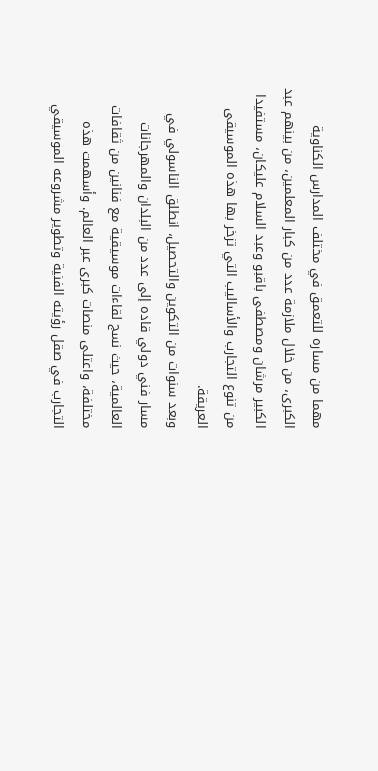مهما من مساره للتعمق في مختلف المدارس الكناوية الكبرى، من خلال ملازمة عدد من كبار المعلمين، من بينهم عبد الكبير مرشان ومصطفى باقبو وعبد السلام عليكان، مستفيدا من تنوع التجارب والأساليب التي تزخر بها هذه الموسيقى العريقة.
وبعد سنوات من التكوين والتحصيل، انطلق الناسولي في مسار فني دولي قاده إلى عدد من البلدان والمهرجانات العالمية، حيث نسج لقاءات موسيقية مع فنانين من ثقافات مختلفة، واعتلى منصات كبرى عبر العالم. وأسهمت هذه التجارب في صقل رؤيته الفنية وتطوير مشروعه الموسيقي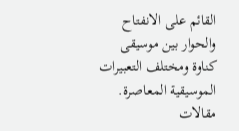القائم على الانفتاح والحوار بين موسيقى كناوة ومختلف التعبيرات الموسيقية المعاصرة.
مقالات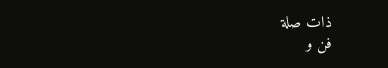ذات صلة
فن و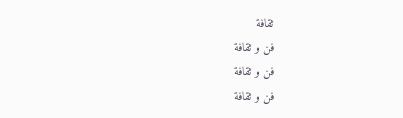ثقافة
فن و ثقافة
فن و ثقافة
فن و ثقافة